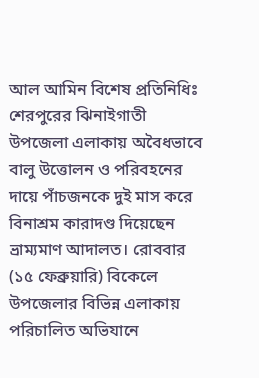আল আমিন বিশেষ প্রতিনিধিঃ
শেরপুরের ঝিনাইগাতী উপজেলা এলাকায় অবৈধভাবে বালু উত্তোলন ও পরিবহনের দায়ে পাঁচজনকে দুই মাস করে বিনাশ্রম কারাদণ্ড দিয়েছেন ভ্রাম্যমাণ আদালত। রোববার (১৫ ফেব্রুয়ারি) বিকেলে উপজেলার বিভিন্ন এলাকায় পরিচালিত অভিযানে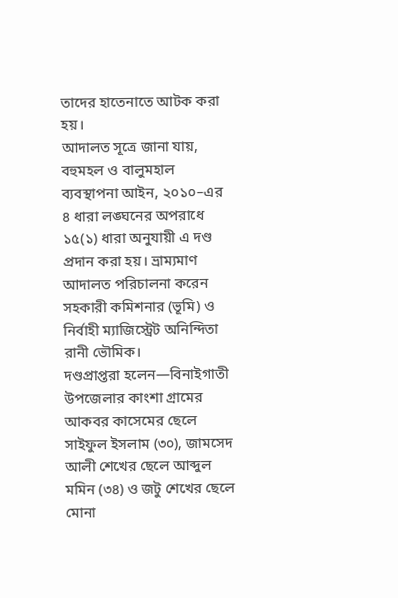তাদের হাতেনাতে আটক করা হয়।
আদালত সূত্রে জানা যায়, বহুমহল ও বালুমহাল ব্যবস্থাপনা আইন, ২০১০–এর ৪ ধারা লঙ্ঘনের অপরাধে ১৫(১) ধারা অনুযায়ী এ দণ্ড প্রদান করা হয়। ভ্রাম্যমাণ আদালত পরিচালনা করেন সহকারী কমিশনার (ভূমি) ও নির্বাহী ম্যাজিস্ট্রেট অনিন্দিতা রানী ভৌমিক।
দণ্ডপ্রাপ্তরা হলেন—বিনাইগাতী উপজেলার কাংশা গ্রামের আকবর কাসেমের ছেলে সাইফুল ইসলাম (৩০), জামসেদ আলী শেখের ছেলে আব্দুল মমিন (৩৪) ও জটু শেখের ছেলে মোনা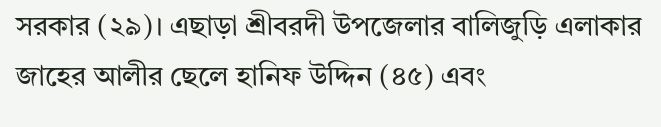সরকার (২৯)। এছাড়া শ্রীবরদী উপজেলার বালিজুড়ি এলাকার জাহের আলীর ছেলে হানিফ উদ্দিন (৪৫) এবং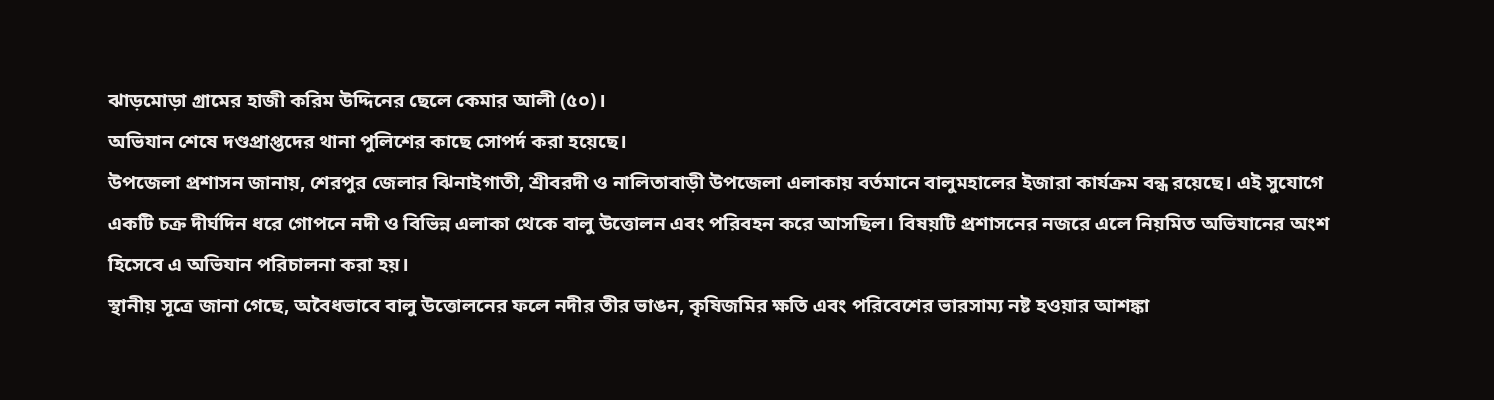ঝাড়মোড়া গ্রামের হাজী করিম উদ্দিনের ছেলে কেমার আলী (৫০)।
অভিযান শেষে দণ্ডপ্রাপ্তদের থানা পুলিশের কাছে সোপর্দ করা হয়েছে।
উপজেলা প্রশাসন জানায়, শেরপুর জেলার ঝিনাইগাতী, শ্রীবরদী ও নালিতাবাড়ী উপজেলা এলাকায় বর্তমানে বালুমহালের ইজারা কার্যক্রম বন্ধ রয়েছে। এই সুযোগে একটি চক্র দীর্ঘদিন ধরে গোপনে নদী ও বিভিন্ন এলাকা থেকে বালু উত্তোলন এবং পরিবহন করে আসছিল। বিষয়টি প্রশাসনের নজরে এলে নিয়মিত অভিযানের অংশ হিসেবে এ অভিযান পরিচালনা করা হয়।
স্থানীয় সূত্রে জানা গেছে, অবৈধভাবে বালু উত্তোলনের ফলে নদীর তীর ভাঙন, কৃষিজমির ক্ষতি এবং পরিবেশের ভারসাম্য নষ্ট হওয়ার আশঙ্কা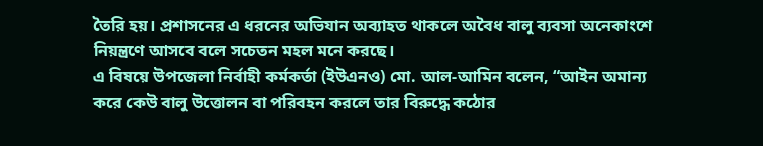তৈরি হয়। প্রশাসনের এ ধরনের অভিযান অব্যাহত থাকলে অবৈধ বালু ব্যবসা অনেকাংশে নিয়ন্ত্রণে আসবে বলে সচেতন মহল মনে করছে।
এ বিষয়ে উপজেলা নির্বাহী কর্মকর্তা (ইউএনও) মো. আল-আমিন বলেন, “আইন অমান্য করে কেউ বালু উত্তোলন বা পরিবহন করলে তার বিরুদ্ধে কঠোর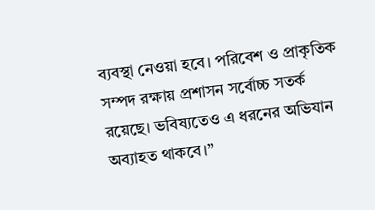ব্যবস্থা নেওয়া হবে। পরিবেশ ও প্রাকৃতিক সম্পদ রক্ষায় প্রশাসন সর্বোচ্চ সতর্ক রয়েছে। ভবিষ্যতেও এ ধরনের অভিযান অব্যাহত থাকবে।”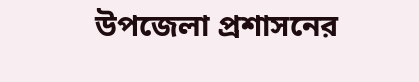উপজেলা প্রশাসনের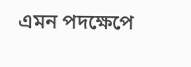এমন পদক্ষেপে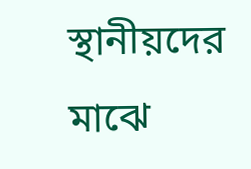স্থানীয়দের মাঝে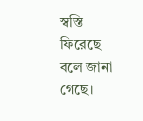স্বস্তি ফিরেছে বলে জানা গেছে।